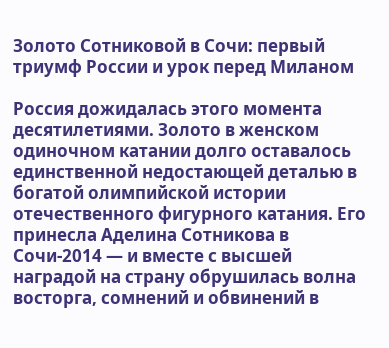Золото Сотниковой в Сочи: первый триумф России и урок перед Миланом

Россия дожидалась этого момента десятилетиями. Золото в женском одиночном катании долго оставалось единственной недостающей деталью в богатой олимпийской истории отечественного фигурного катания. Его принесла Аделина Сотникова в Сочи-2014 — и вместе с высшей наградой на страну обрушилась волна восторга, сомнений и обвинений в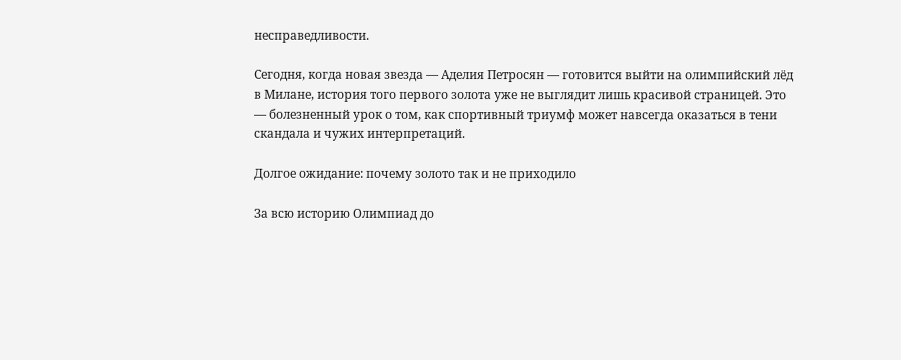несправедливости.

Сегодня, когда новая звезда — Аделия Петросян — готовится выйти на олимпийский лёд в Милане, история того первого золота уже не выглядит лишь красивой страницей. Это — болезненный урок о том, как спортивный триумф может навсегда оказаться в тени скандала и чужих интерпретаций.

Долгое ожидание: почему золото так и не приходило

За всю историю Олимпиад до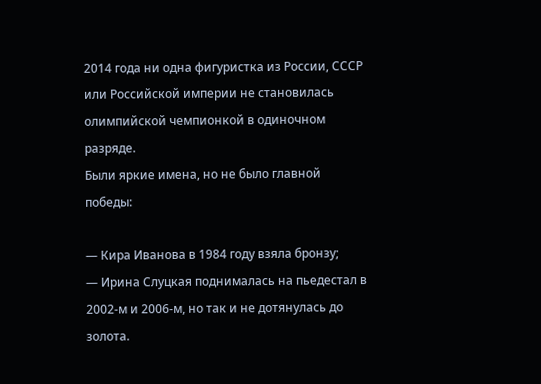2014 года ни одна фигуристка из России, СССР или Российской империи не становилась олимпийской чемпионкой в одиночном разряде.
Были яркие имена, но не было главной победы:

— Кира Иванова в 1984 году взяла бронзу;
— Ирина Слуцкая поднималась на пьедестал в 2002-м и 2006-м, но так и не дотянулась до золота.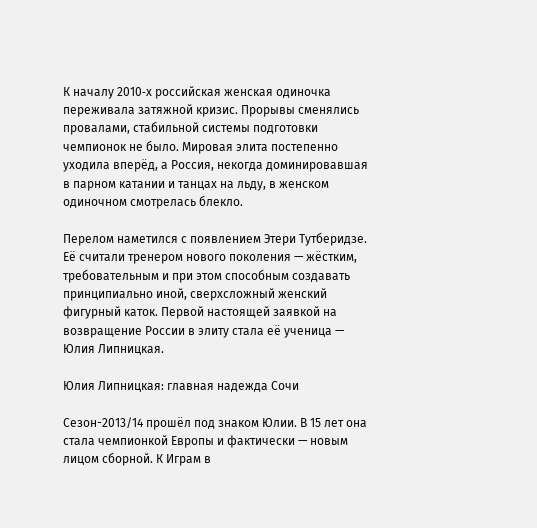К началу 2010‑х российская женская одиночка переживала затяжной кризис. Прорывы сменялись провалами, стабильной системы подготовки чемпионок не было. Мировая элита постепенно уходила вперёд, а Россия, некогда доминировавшая в парном катании и танцах на льду, в женском одиночном смотрелась блекло.

Перелом наметился с появлением Этери Тутберидзе. Её считали тренером нового поколения — жёстким, требовательным и при этом способным создавать принципиально иной, сверхсложный женский фигурный каток. Первой настоящей заявкой на возвращение России в элиту стала её ученица — Юлия Липницкая.

Юлия Липницкая: главная надежда Сочи

Сезон-2013/14 прошёл под знаком Юлии. В 15 лет она стала чемпионкой Европы и фактически — новым лицом сборной. К Играм в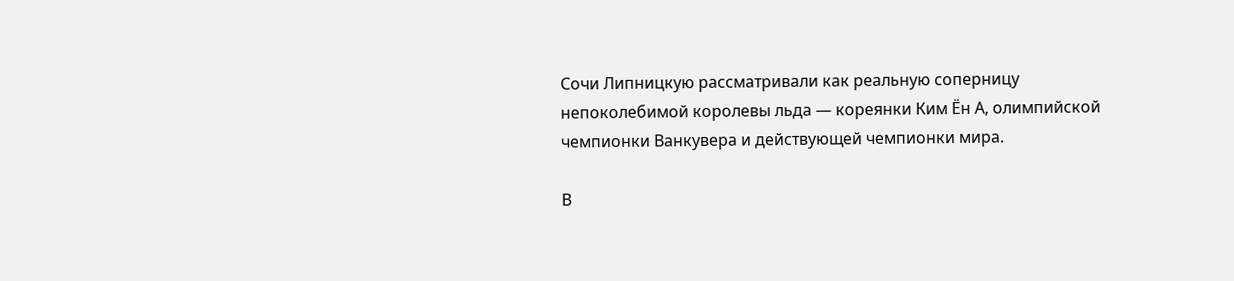Сочи Липницкую рассматривали как реальную соперницу непоколебимой королевы льда — кореянки Ким Ён А, олимпийской чемпионки Ванкувера и действующей чемпионки мира.

В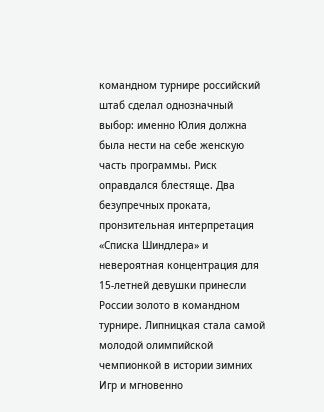командном турнире российский штаб сделал однозначный выбор: именно Юлия должна была нести на себе женскую часть программы. Риск оправдался блестяще. Два безупречных проката, пронзительная интерпретация «Списка Шиндлера» и невероятная концентрация для 15-летней девушки принесли России золото в командном турнире. Липницкая стала самой молодой олимпийской чемпионкой в истории зимних Игр и мгновенно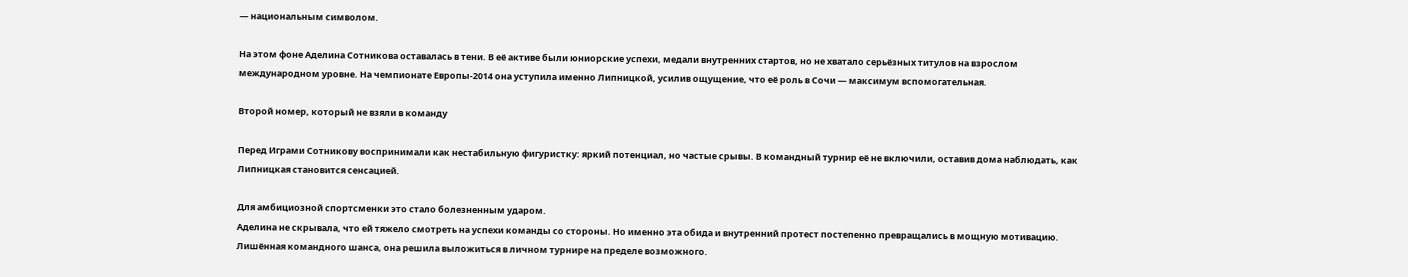— национальным символом.

На этом фоне Аделина Сотникова оставалась в тени. В её активе были юниорские успехи, медали внутренних стартов, но не хватало серьёзных титулов на взрослом международном уровне. На чемпионате Европы-2014 она уступила именно Липницкой, усилив ощущение, что её роль в Сочи — максимум вспомогательная.

Второй номер, который не взяли в команду

Перед Играми Сотникову воспринимали как нестабильную фигуристку: яркий потенциал, но частые срывы. В командный турнир её не включили, оставив дома наблюдать, как Липницкая становится сенсацией.

Для амбициозной спортсменки это стало болезненным ударом.
Аделина не скрывала, что ей тяжело смотреть на успехи команды со стороны. Но именно эта обида и внутренний протест постепенно превращались в мощную мотивацию. Лишённая командного шанса, она решила выложиться в личном турнире на пределе возможного.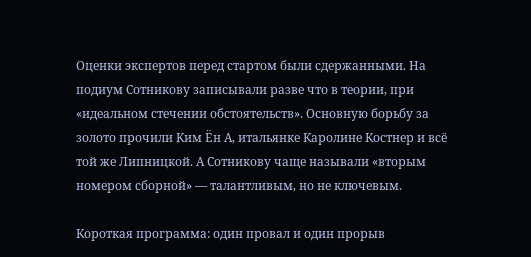Оценки экспертов перед стартом были сдержанными. На подиум Сотникову записывали разве что в теории, при «идеальном стечении обстоятельств». Основную борьбу за золото прочили Ким Ён А, итальянке Каролине Костнер и всё той же Липницкой. А Сотникову чаще называли «вторым номером сборной» — талантливым, но не ключевым.

Короткая программа: один провал и один прорыв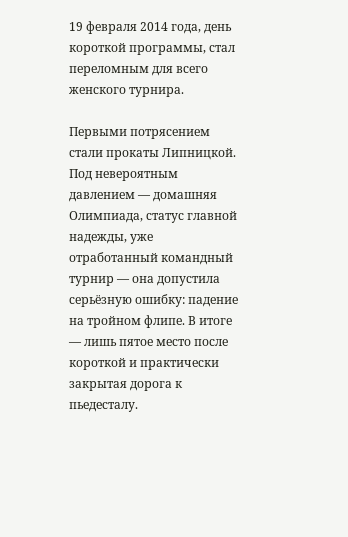19 февраля 2014 года, день короткой программы, стал переломным для всего женского турнира.

Первыми потрясением стали прокаты Липницкой. Под невероятным давлением — домашняя Олимпиада, статус главной надежды, уже отработанный командный турнир — она допустила серьёзную ошибку: падение на тройном флипе. В итоге — лишь пятое место после короткой и практически закрытая дорога к пьедесталу.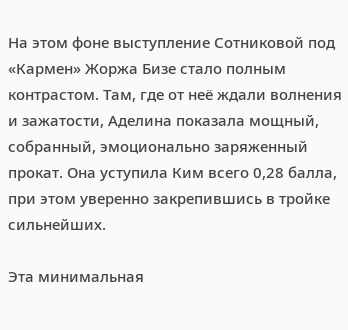На этом фоне выступление Сотниковой под «Кармен» Жоржа Бизе стало полным контрастом. Там, где от неё ждали волнения и зажатости, Аделина показала мощный, собранный, эмоционально заряженный прокат. Она уступила Ким всего 0,28 балла, при этом уверенно закрепившись в тройке сильнейших.

Эта минимальная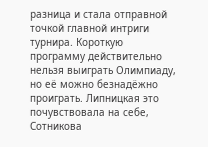разница и стала отправной точкой главной интриги турнира. Короткую программу действительно нельзя выиграть Олимпиаду, но её можно безнадёжно проиграть. Липницкая это почувствовала на себе, Сотникова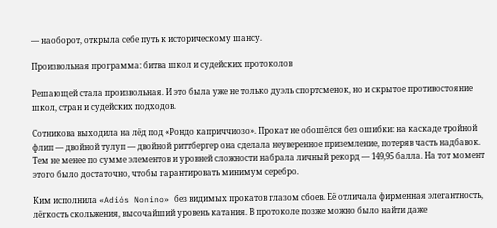— наоборот, открыла себе путь к историческому шансу.

Произвольная программа: битва школ и судейских протоколов

Решающей стала произвольная. И это была уже не только дуэль спортсменок, но и скрытое противостояние школ, стран и судейских подходов.

Сотникова выходила на лёд под «Рондо каприччиозо». Прокат не обошёлся без ошибки: на каскаде тройной флип — двойной тулуп — двойной риттбергер она сделала неуверенное приземление, потеряв часть надбавок. Тем не менее по сумме элементов и уровней сложности набрала личный рекорд — 149,95 балла. На тот момент этого было достаточно, чтобы гарантировать минимум серебро.

Ким исполнила «Adiós Nonino» без видимых прокатов глазом сбоев. Её отличала фирменная элегантность, лёгкость скольжения, высочайший уровень катания. В протоколе позже можно было найти даже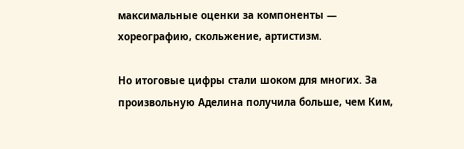максимальные оценки за компоненты — хореографию, скольжение, артистизм.

Но итоговые цифры стали шоком для многих. За произвольную Аделина получила больше, чем Ким,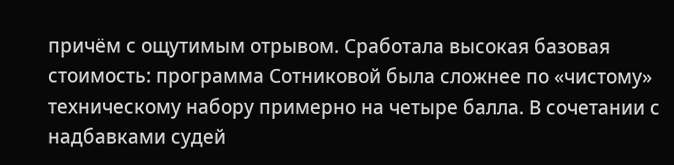причём с ощутимым отрывом. Сработала высокая базовая стоимость: программа Сотниковой была сложнее по «чистому» техническому набору примерно на четыре балла. В сочетании с надбавками судей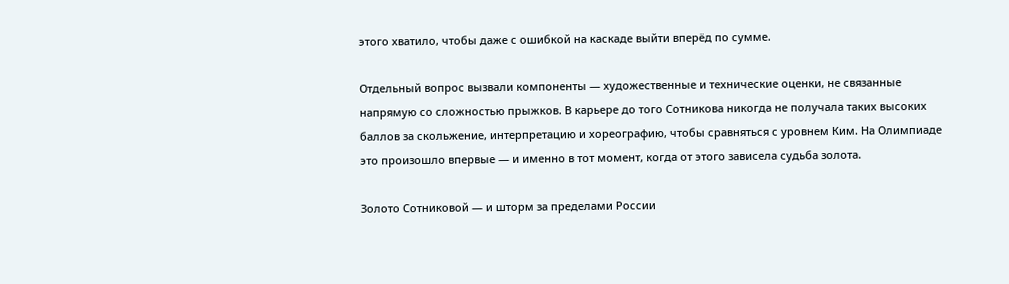этого хватило, чтобы даже с ошибкой на каскаде выйти вперёд по сумме.

Отдельный вопрос вызвали компоненты — художественные и технические оценки, не связанные напрямую со сложностью прыжков. В карьере до того Сотникова никогда не получала таких высоких баллов за скольжение, интерпретацию и хореографию, чтобы сравняться с уровнем Ким. На Олимпиаде это произошло впервые — и именно в тот момент, когда от этого зависела судьба золота.

Золото Сотниковой — и шторм за пределами России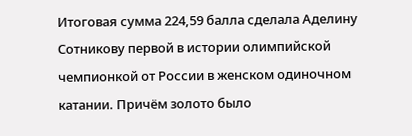Итоговая сумма 224,59 балла сделала Аделину Сотникову первой в истории олимпийской чемпионкой от России в женском одиночном катании. Причём золото было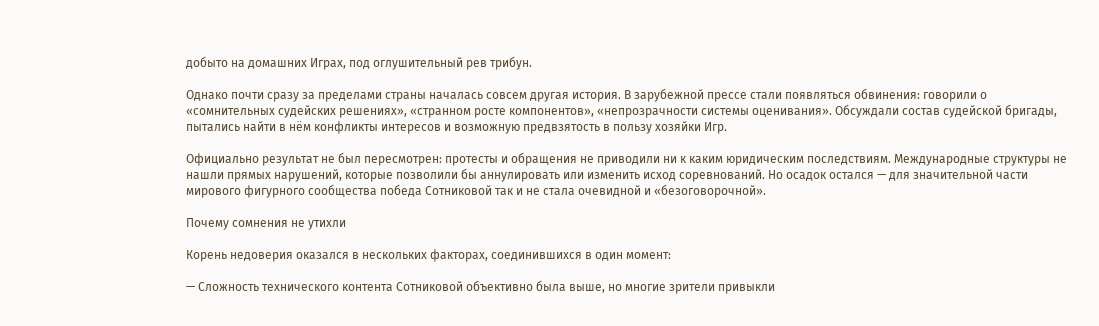добыто на домашних Играх, под оглушительный рев трибун.

Однако почти сразу за пределами страны началась совсем другая история. В зарубежной прессе стали появляться обвинения: говорили о «сомнительных судейских решениях», «странном росте компонентов», «непрозрачности системы оценивания». Обсуждали состав судейской бригады, пытались найти в нём конфликты интересов и возможную предвзятость в пользу хозяйки Игр.

Официально результат не был пересмотрен: протесты и обращения не приводили ни к каким юридическим последствиям. Международные структуры не нашли прямых нарушений, которые позволили бы аннулировать или изменить исход соревнований. Но осадок остался — для значительной части мирового фигурного сообщества победа Сотниковой так и не стала очевидной и «безоговорочной».

Почему сомнения не утихли

Корень недоверия оказался в нескольких факторах, соединившихся в один момент:

— Сложность технического контента Сотниковой объективно была выше, но многие зрители привыкли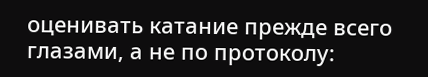оценивать катание прежде всего глазами, а не по протоколу: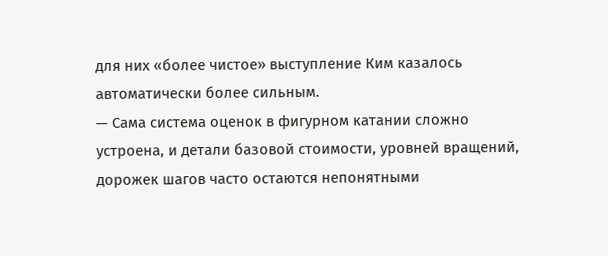для них «более чистое» выступление Ким казалось автоматически более сильным.
— Сама система оценок в фигурном катании сложно устроена, и детали базовой стоимости, уровней вращений, дорожек шагов часто остаются непонятными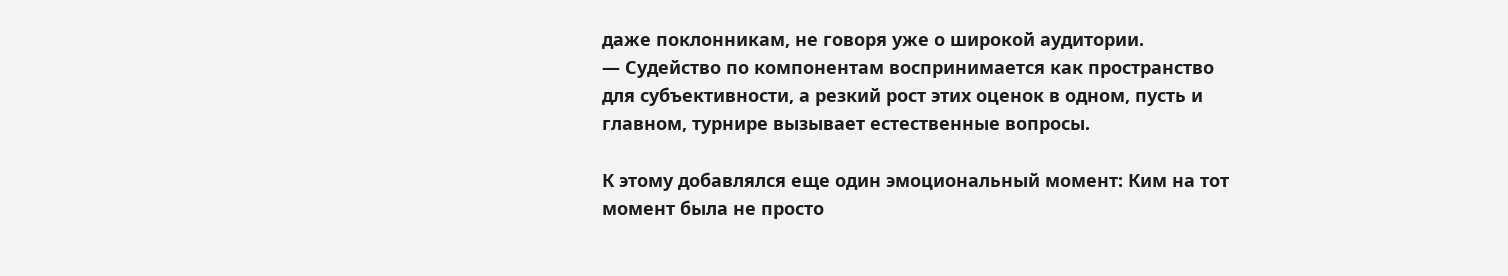даже поклонникам, не говоря уже о широкой аудитории.
— Судейство по компонентам воспринимается как пространство для субъективности, а резкий рост этих оценок в одном, пусть и главном, турнире вызывает естественные вопросы.

К этому добавлялся еще один эмоциональный момент: Ким на тот момент была не просто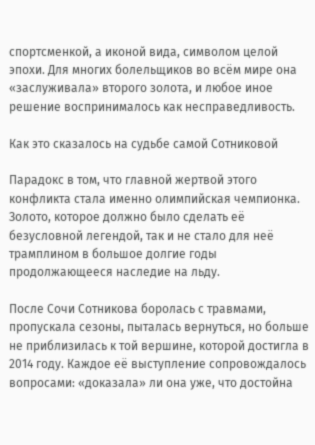спортсменкой, а иконой вида, символом целой эпохи. Для многих болельщиков во всём мире она «заслуживала» второго золота, и любое иное решение воспринималось как несправедливость.

Как это сказалось на судьбе самой Сотниковой

Парадокс в том, что главной жертвой этого конфликта стала именно олимпийская чемпионка. Золото, которое должно было сделать её безусловной легендой, так и не стало для неё трамплином в большое долгие годы продолжающееся наследие на льду.

После Сочи Сотникова боролась с травмами, пропускала сезоны, пыталась вернуться, но больше не приблизилась к той вершине, которой достигла в 2014 году. Каждое её выступление сопровождалось вопросами: «доказала» ли она уже, что достойна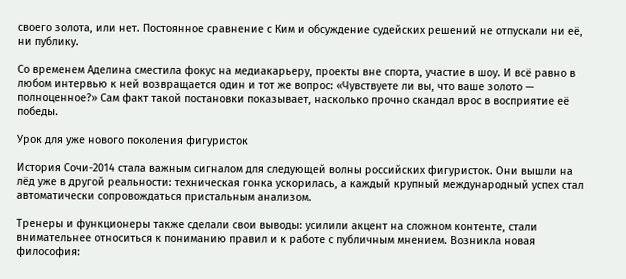своего золота, или нет. Постоянное сравнение с Ким и обсуждение судейских решений не отпускали ни её, ни публику.

Со временем Аделина сместила фокус на медиакарьеру, проекты вне спорта, участие в шоу. И всё равно в любом интервью к ней возвращается один и тот же вопрос: «Чувствуете ли вы, что ваше золото — полноценное?» Сам факт такой постановки показывает, насколько прочно скандал врос в восприятие её победы.

Урок для уже нового поколения фигуристок

История Сочи-2014 стала важным сигналом для следующей волны российских фигуристок. Они вышли на лёд уже в другой реальности: техническая гонка ускорилась, а каждый крупный международный успех стал автоматически сопровождаться пристальным анализом.

Тренеры и функционеры также сделали свои выводы: усилили акцент на сложном контенте, стали внимательнее относиться к пониманию правил и к работе с публичным мнением. Возникла новая философия: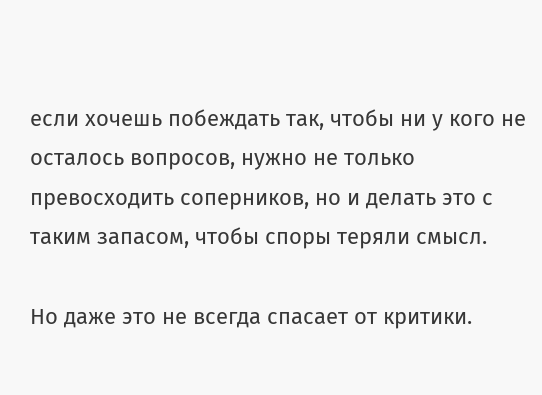если хочешь побеждать так, чтобы ни у кого не осталось вопросов, нужно не только превосходить соперников, но и делать это с таким запасом, чтобы споры теряли смысл.

Но даже это не всегда спасает от критики.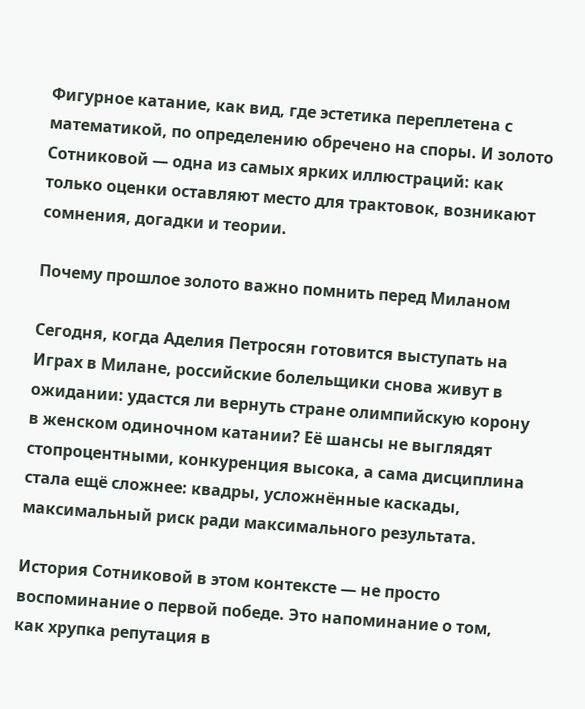Фигурное катание, как вид, где эстетика переплетена с математикой, по определению обречено на споры. И золото Сотниковой — одна из самых ярких иллюстраций: как только оценки оставляют место для трактовок, возникают сомнения, догадки и теории.

Почему прошлое золото важно помнить перед Миланом

Сегодня, когда Аделия Петросян готовится выступать на Играх в Милане, российские болельщики снова живут в ожидании: удастся ли вернуть стране олимпийскую корону в женском одиночном катании? Её шансы не выглядят стопроцентными, конкуренция высока, а сама дисциплина стала ещё сложнее: квадры, усложнённые каскады, максимальный риск ради максимального результата.

История Сотниковой в этом контексте — не просто воспоминание о первой победе. Это напоминание о том, как хрупка репутация в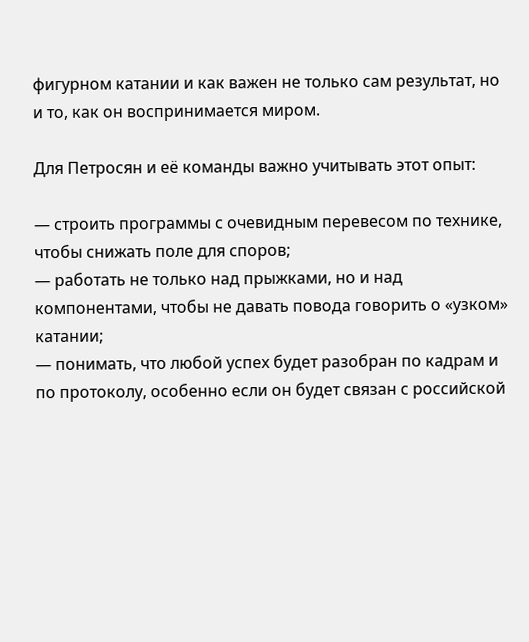фигурном катании и как важен не только сам результат, но и то, как он воспринимается миром.

Для Петросян и её команды важно учитывать этот опыт:

— строить программы с очевидным перевесом по технике, чтобы снижать поле для споров;
— работать не только над прыжками, но и над компонентами, чтобы не давать повода говорить о «узком» катании;
— понимать, что любой успех будет разобран по кадрам и по протоколу, особенно если он будет связан с российской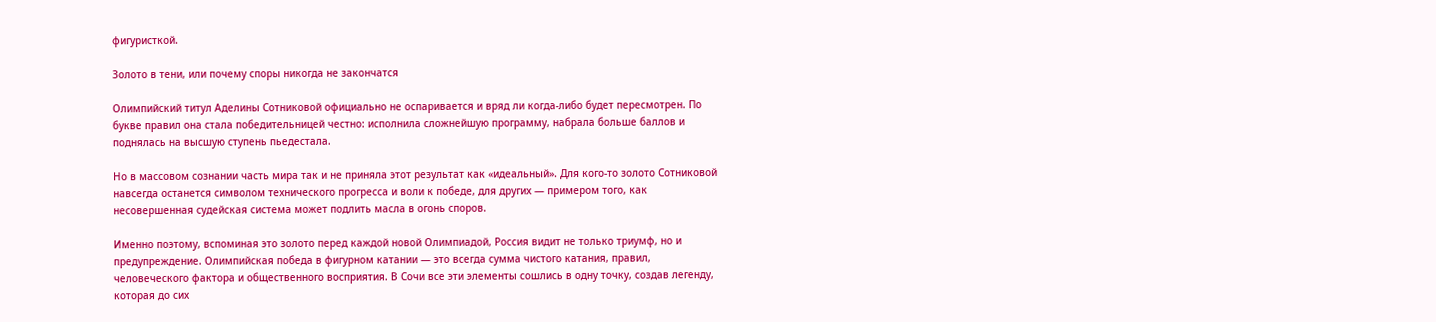фигуристкой.

Золото в тени, или почему споры никогда не закончатся

Олимпийский титул Аделины Сотниковой официально не оспаривается и вряд ли когда‑либо будет пересмотрен. По букве правил она стала победительницей честно: исполнила сложнейшую программу, набрала больше баллов и поднялась на высшую ступень пьедестала.

Но в массовом сознании часть мира так и не приняла этот результат как «идеальный». Для кого‑то золото Сотниковой навсегда останется символом технического прогресса и воли к победе, для других — примером того, как несовершенная судейская система может подлить масла в огонь споров.

Именно поэтому, вспоминая это золото перед каждой новой Олимпиадой, Россия видит не только триумф, но и предупреждение. Олимпийская победа в фигурном катании — это всегда сумма чистого катания, правил, человеческого фактора и общественного восприятия. В Сочи все эти элементы сошлись в одну точку, создав легенду, которая до сих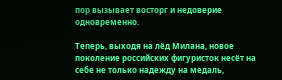пор вызывает восторг и недоверие одновременно.

Теперь, выходя на лёд Милана, новое поколение российских фигуристок несёт на себе не только надежду на медаль,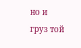но и груз той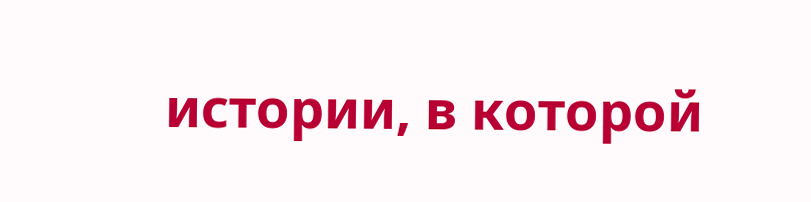истории, в которой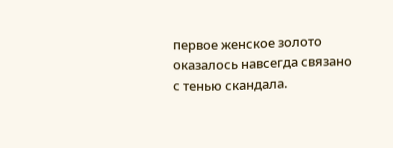первое женское золото оказалось навсегда связано с тенью скандала.